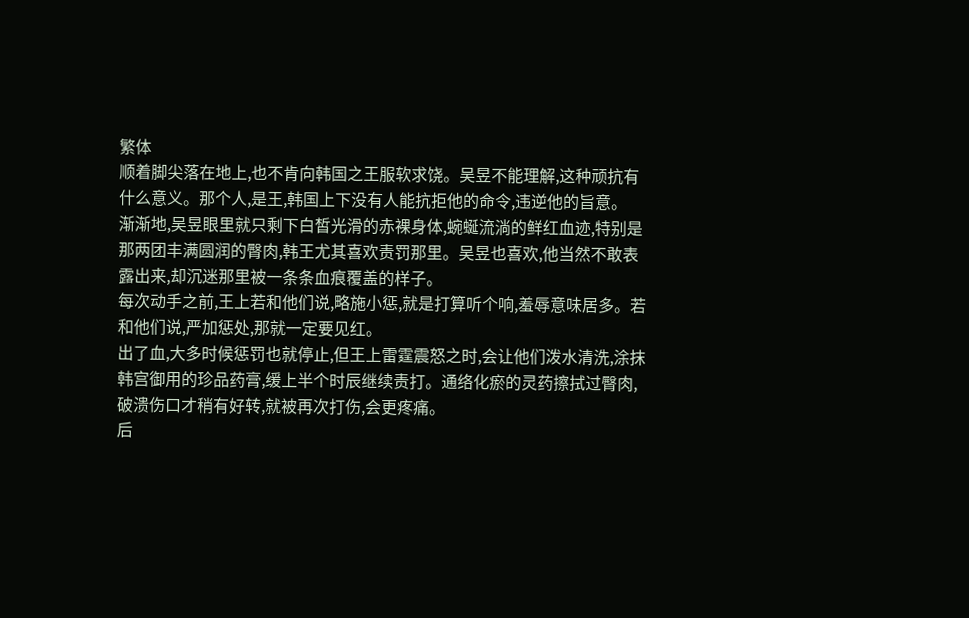繁体
顺着脚尖落在地上,也不肯向韩国之王服软求饶。吴昱不能理解,这种顽抗有什么意义。那个人,是王,韩国上下没有人能抗拒他的命令,违逆他的旨意。
渐渐地,吴昱眼里就只剩下白皙光滑的赤裸身体,蜿蜒流淌的鲜红血迹,特别是那两团丰满圆润的臀肉,韩王尤其喜欢责罚那里。吴昱也喜欢,他当然不敢表露出来,却沉迷那里被一条条血痕覆盖的样子。
每次动手之前,王上若和他们说,略施小惩,就是打算听个响,羞辱意味居多。若和他们说,严加惩处,那就一定要见红。
出了血,大多时候惩罚也就停止,但王上雷霆震怒之时,会让他们泼水清洗,涂抹韩宫御用的珍品药膏,缓上半个时辰继续责打。通络化瘀的灵药擦拭过臀肉,破溃伤口才稍有好转,就被再次打伤,会更疼痛。
后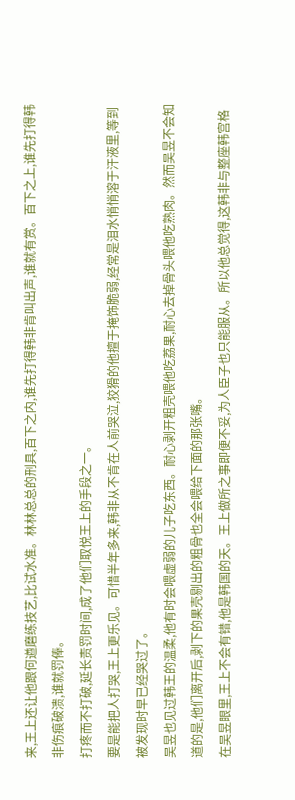来,王上还让他跟何遒磨练技艺,比试水准。林林总总的刑具,百下之内,谁先打得韩非肯叫出声,谁就有赏。百下之上,谁先打得韩非伤痕破溃,谁就罚俸。
打疼而不打破,延长责罚时间,成了他们取悦王上的手段之一。
要是能把人打哭,王上更乐见。可惜半年多来,韩非从不肯在人前哭泣,狡猾的他擅于掩饰脆弱,经常是泪水悄悄溶于汗液里,等到被发现时早已经哭过了。
吴昱也见过韩王的温柔,他有时会喂虚弱的儿子吃东西。耐心剥开粗壳喂他吃荔果,耐心去掉骨头喂他吃熟肉。然而吴昱不会知道的是,他们离开后,剥下的果壳剔出的粗骨也全会喂给下面的那张嘴。
在吴昱眼里,王上不会有错,他是韩国的天。王上做所之事即便不妥,为人臣子也只能服从。所以他总觉得,这韩非与整座韩宫格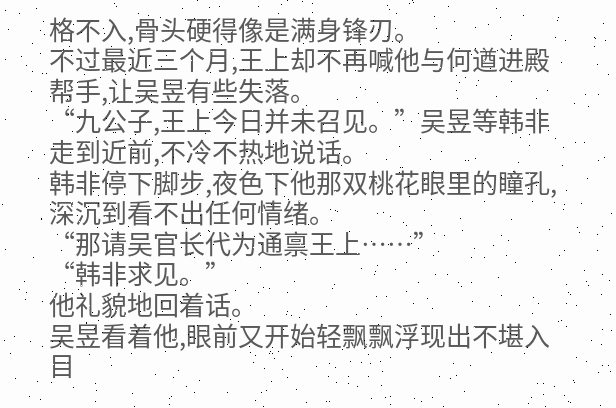格不入,骨头硬得像是满身锋刃。
不过最近三个月,王上却不再喊他与何遒进殿帮手,让吴昱有些失落。
“九公子,王上今日并未召见。”吴昱等韩非走到近前,不冷不热地说话。
韩非停下脚步,夜色下他那双桃花眼里的瞳孔,深沉到看不出任何情绪。
“那请吴官长代为通禀王上……”
“韩非求见。”
他礼貌地回着话。
吴昱看着他,眼前又开始轻飘飘浮现出不堪入目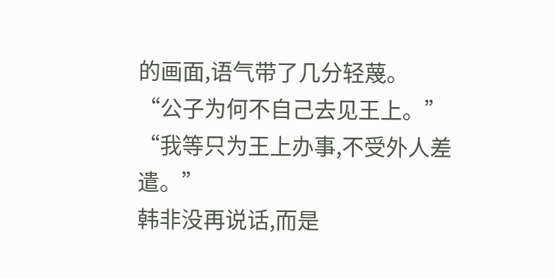的画面,语气带了几分轻蔑。
“公子为何不自己去见王上。”
“我等只为王上办事,不受外人差遣。”
韩非没再说话,而是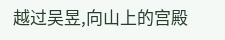越过吴昱,向山上的宫殿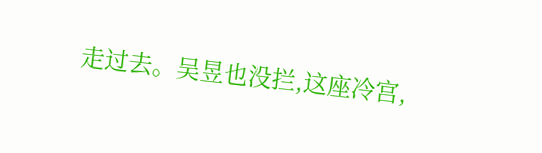走过去。吴昱也没拦,这座冷宫,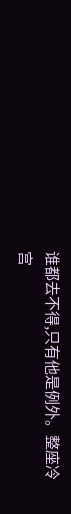谁都去不得,只有他是例外。整座冷宫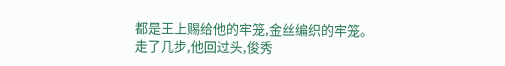都是王上赐给他的牢笼,金丝编织的牢笼。
走了几步,他回过头,俊秀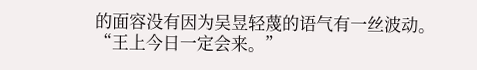的面容没有因为吴昱轻蔑的语气有一丝波动。
“王上今日一定会来。”